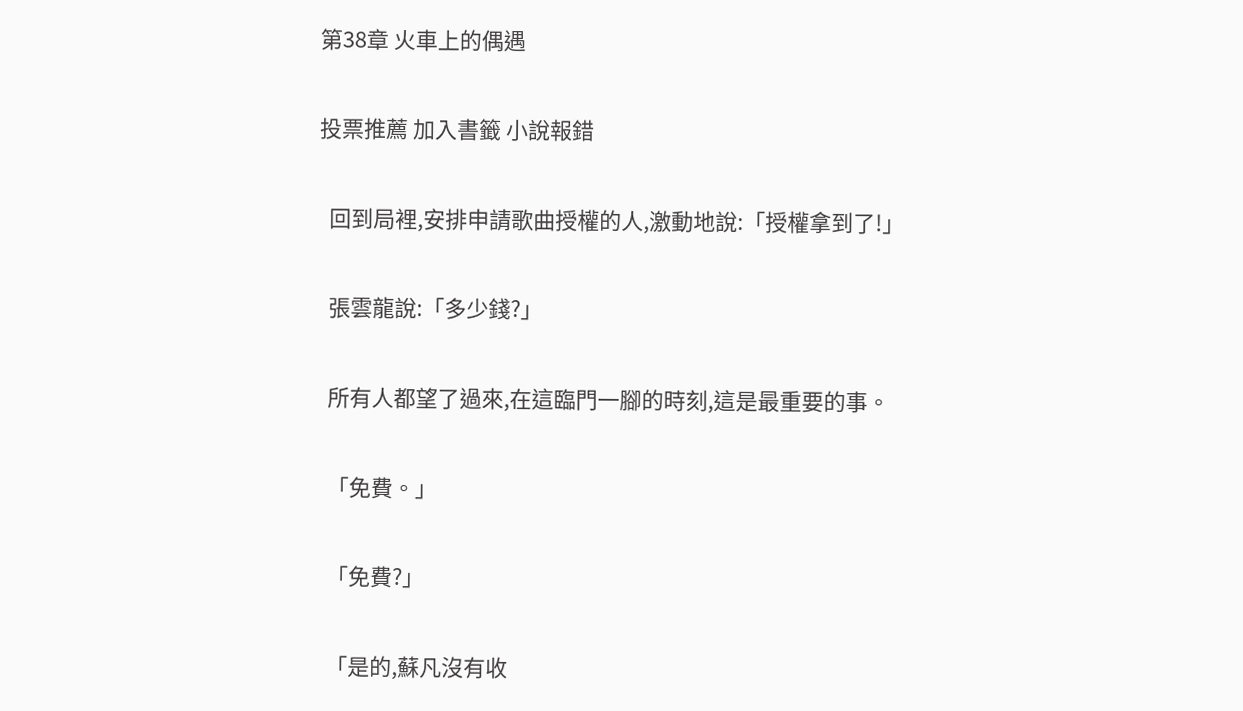第38章 火車上的偶遇

投票推薦 加入書籤 小說報錯

  回到局裡,安排申請歌曲授權的人,激動地說:「授權拿到了!」

  張雲龍說:「多少錢?」

  所有人都望了過來,在這臨門一腳的時刻,這是最重要的事。

  「免費。」

  「免費?」

  「是的,蘇凡沒有收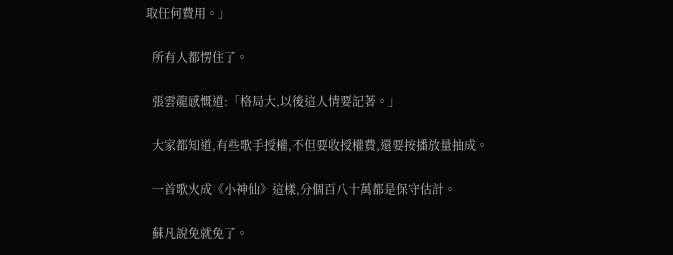取任何費用。」

  所有人都愣住了。

  張雲龍感慨道:「格局大,以後這人情要記著。」

  大家都知道,有些歌手授權,不但要收授權費,還要按播放量抽成。

  一首歌火成《小神仙》這樣,分個百八十萬都是保守估計。

  蘇凡說免就免了。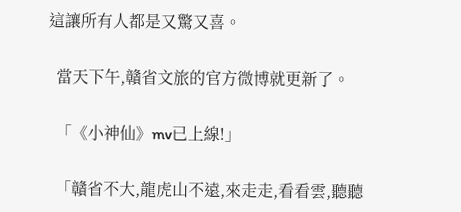這讓所有人都是又驚又喜。

  當天下午,贛省文旅的官方微博就更新了。

  「《小神仙》mv已上線!」

  「贛省不大,龍虎山不遠,來走走,看看雲,聽聽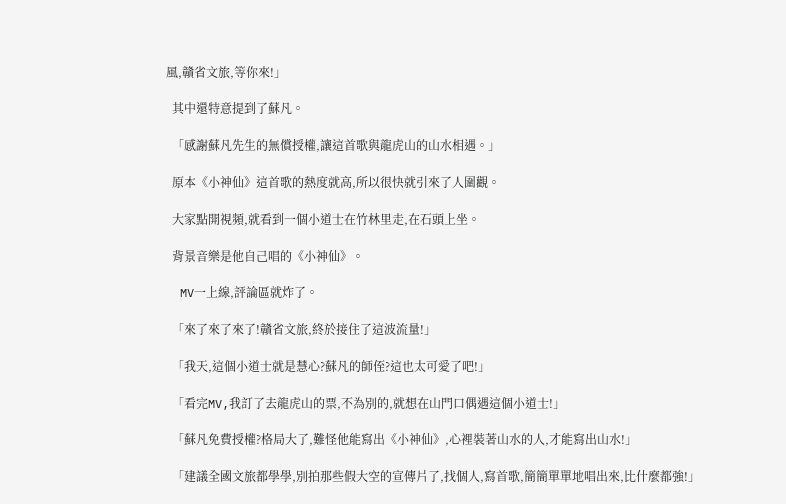風,贛省文旅,等你來!」

  其中還特意提到了蘇凡。

  「感謝蘇凡先生的無償授權,讓這首歌與龍虎山的山水相遇。」

  原本《小神仙》這首歌的熱度就高,所以很快就引來了人圍觀。

  大家點開視頻,就看到一個小道士在竹林里走,在石頭上坐。

  背景音樂是他自己唱的《小神仙》。

  MV一上線,評論區就炸了。

  「來了來了來了!贛省文旅,終於接住了這波流量!」

  「我天,這個小道士就是慧心?蘇凡的師侄?這也太可愛了吧!」

  「看完MV,我訂了去龍虎山的票,不為別的,就想在山門口偶遇這個小道士!」

  「蘇凡免費授權?格局大了,難怪他能寫出《小神仙》,心裡裝著山水的人,才能寫出山水!」

  「建議全國文旅都學學,別拍那些假大空的宣傳片了,找個人,寫首歌,簡簡單單地唱出來,比什麼都強!」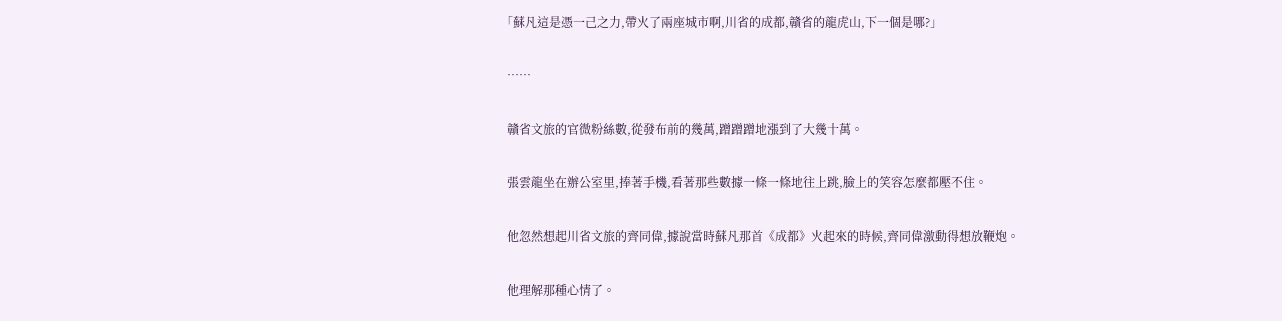「蘇凡這是憑一己之力,帶火了兩座城市啊,川省的成都,贛省的龍虎山,下一個是哪?」

  ……

  贛省文旅的官微粉絲數,從發布前的幾萬,蹭蹭蹭地漲到了大幾十萬。

  張雲龍坐在辦公室里,捧著手機,看著那些數據一條一條地往上跳,臉上的笑容怎麼都壓不住。

  他忽然想起川省文旅的齊同偉,據說當時蘇凡那首《成都》火起來的時候,齊同偉激動得想放鞭炮。

  他理解那種心情了。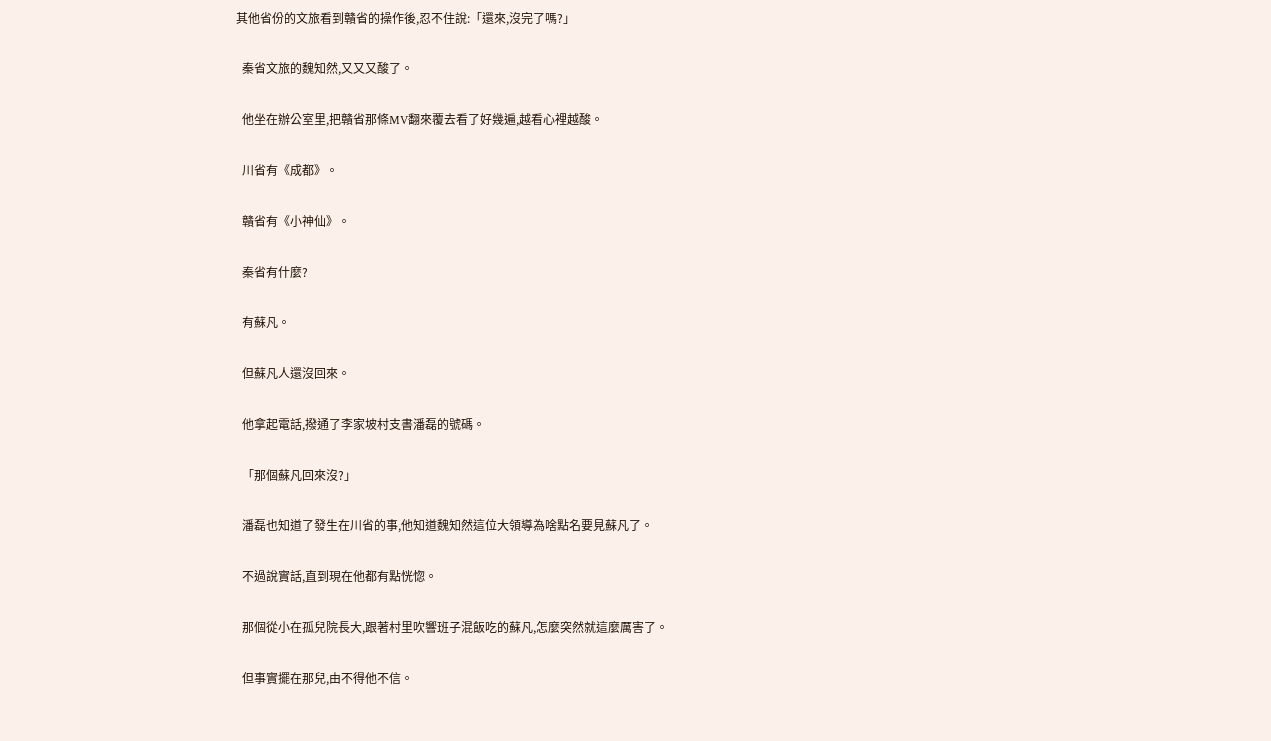其他省份的文旅看到贛省的操作後,忍不住說:「還來,沒完了嗎?」

  秦省文旅的魏知然,又又又酸了。

  他坐在辦公室里,把贛省那條MV翻來覆去看了好幾遍,越看心裡越酸。

  川省有《成都》。

  贛省有《小神仙》。

  秦省有什麼?

  有蘇凡。

  但蘇凡人還沒回來。

  他拿起電話,撥通了李家坡村支書潘磊的號碼。

  「那個蘇凡回來沒?」

  潘磊也知道了發生在川省的事,他知道魏知然這位大領導為啥點名要見蘇凡了。

  不過說實話,直到現在他都有點恍惚。

  那個從小在孤兒院長大,跟著村里吹響班子混飯吃的蘇凡,怎麼突然就這麼厲害了。

  但事實擺在那兒,由不得他不信。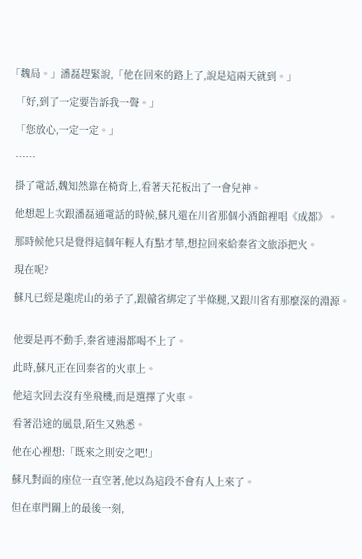「魏局。」潘磊趕緊說,「他在回來的路上了,說是這兩天就到。」

  「好,到了一定要告訴我一聲。」

  「您放心,一定一定。」

  ……

  掛了電話,魏知然靠在椅背上,看著天花板出了一會兒神。

  他想起上次跟潘磊通電話的時候,蘇凡還在川省那個小酒館裡唱《成都》。

  那時候他只是覺得這個年輕人有點才華,想拉回來給秦省文旅添把火。

  現在呢?

  蘇凡已經是龍虎山的弟子了,跟贛省綁定了半條腿,又跟川省有那麼深的淵源。


  他要是再不動手,秦省連湯都喝不上了。

  此時,蘇凡正在回秦省的火車上。

  他這次回去沒有坐飛機,而是選擇了火車。

  看著沿途的風景,陌生又熟悉。

  他在心裡想:「既來之則安之吧!」

  蘇凡對面的座位一直空著,他以為這段不會有人上來了。

  但在車門關上的最後一刻,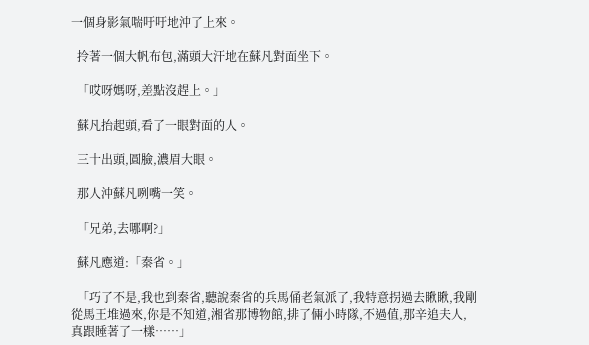一個身影氣喘吁吁地沖了上來。

  拎著一個大帆布包,滿頭大汗地在蘇凡對面坐下。

  「哎呀媽呀,差點沒趕上。」

  蘇凡抬起頭,看了一眼對面的人。

  三十出頭,圓臉,濃眉大眼。

  那人沖蘇凡咧嘴一笑。

  「兄弟,去哪啊?」

  蘇凡應道:「秦省。」

  「巧了不是,我也到秦省,聽說秦省的兵馬俑老氣派了,我特意拐過去瞅瞅,我剛從馬王堆過來,你是不知道,湘省那博物館,排了倆小時隊,不過值,那辛追夫人,真跟睡著了一樣……」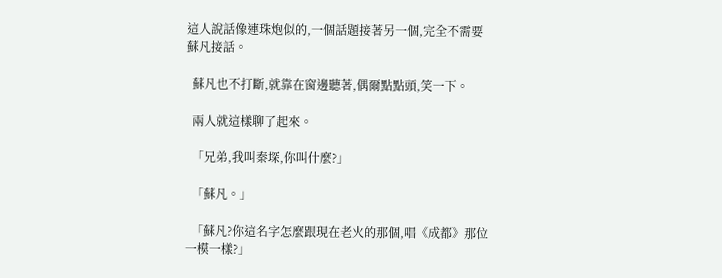這人說話像連珠炮似的,一個話題接著另一個,完全不需要蘇凡接話。

  蘇凡也不打斷,就靠在窗邊聽著,偶爾點點頭,笑一下。

  兩人就這樣聊了起來。

  「兄弟,我叫秦堔,你叫什麼?」

  「蘇凡。」

  「蘇凡?你這名字怎麼跟現在老火的那個,唱《成都》那位一模一樣?」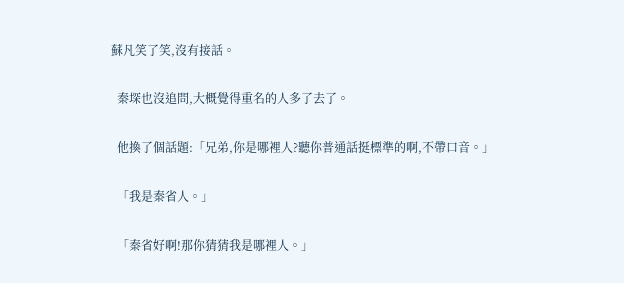蘇凡笑了笑,沒有接話。

  秦堔也沒追問,大概覺得重名的人多了去了。

  他換了個話題:「兄弟,你是哪裡人?聽你普通話挺標準的啊,不帶口音。」

  「我是秦省人。」

  「秦省好啊!那你猜猜我是哪裡人。」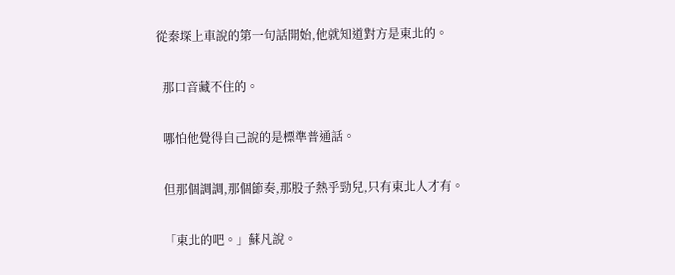從秦堔上車說的第一句話開始,他就知道對方是東北的。

  那口音藏不住的。

  哪怕他覺得自己說的是標準普通話。

  但那個調調,那個節奏,那股子熱乎勁兒,只有東北人才有。

  「東北的吧。」蘇凡說。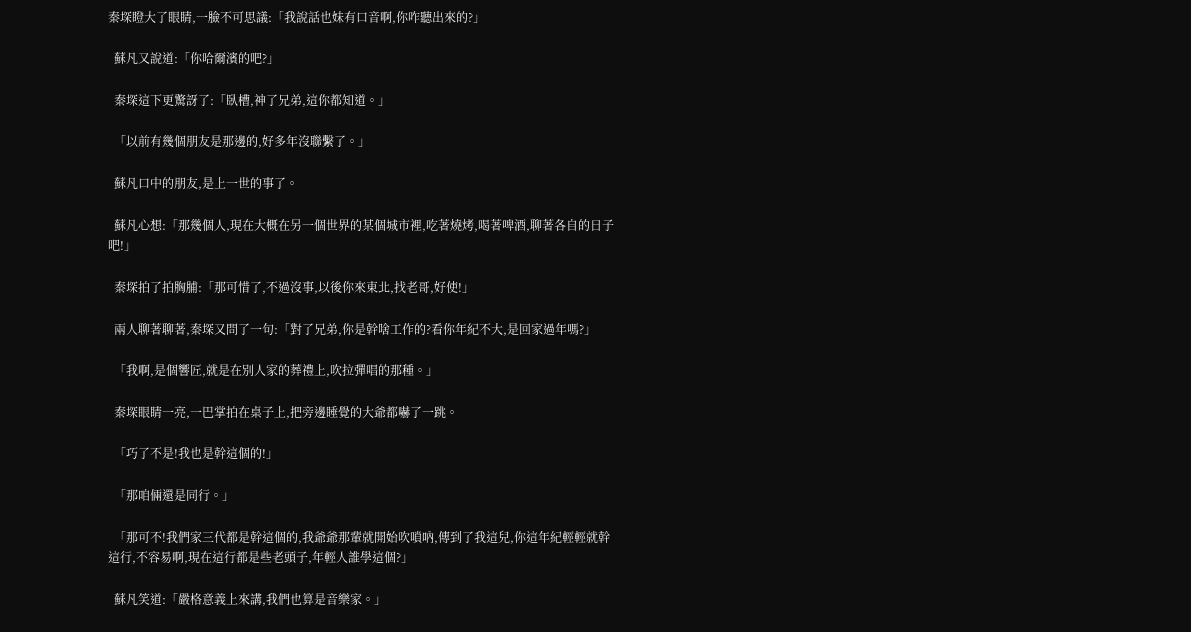秦堔瞪大了眼睛,一臉不可思議:「我說話也妹有口音啊,你咋聽出來的?」

  蘇凡又說道:「你哈爾濱的吧?」

  秦堔這下更驚訝了:「臥槽,神了兄弟,這你都知道。」

  「以前有幾個朋友是那邊的,好多年沒聯繫了。」

  蘇凡口中的朋友,是上一世的事了。

  蘇凡心想:「那幾個人,現在大概在另一個世界的某個城市裡,吃著燒烤,喝著啤酒,聊著各自的日子吧!」

  秦堔拍了拍胸脯:「那可惜了,不過沒事,以後你來東北,找老哥,好使!」

  兩人聊著聊著,秦堔又問了一句:「對了兄弟,你是幹啥工作的?看你年紀不大,是回家過年嗎?」

  「我啊,是個響匠,就是在別人家的葬禮上,吹拉彈唱的那種。」

  秦堔眼睛一亮,一巴掌拍在桌子上,把旁邊睡覺的大爺都嚇了一跳。

  「巧了不是!我也是幹這個的!」

  「那咱倆還是同行。」

  「那可不!我們家三代都是幹這個的,我爺爺那輩就開始吹嗩吶,傳到了我這兒,你這年紀輕輕就幹這行,不容易啊,現在這行都是些老頭子,年輕人誰學這個?」

  蘇凡笑道:「嚴格意義上來講,我們也算是音樂家。」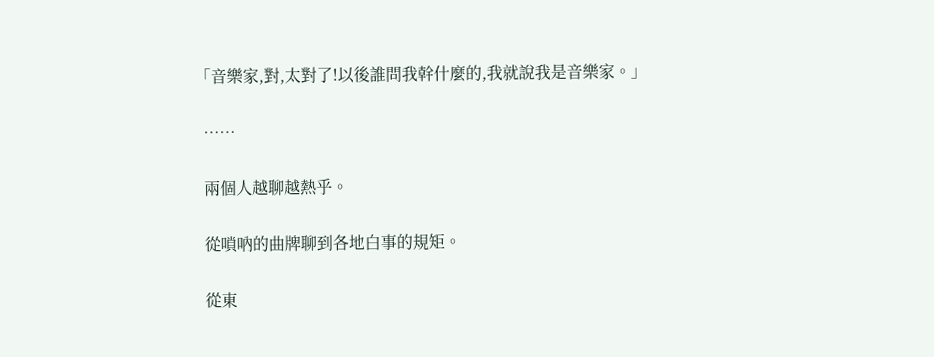「音樂家,對,太對了!以後誰問我幹什麼的,我就說我是音樂家。」

  ……

  兩個人越聊越熱乎。

  從嗩吶的曲牌聊到各地白事的規矩。

  從東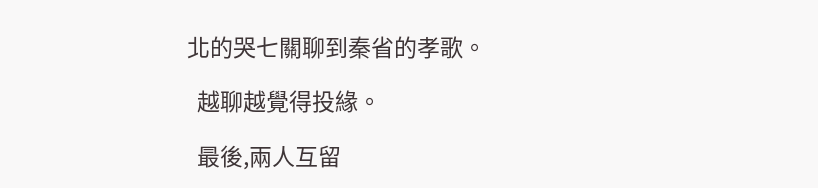北的哭七關聊到秦省的孝歌。

  越聊越覺得投緣。

  最後,兩人互留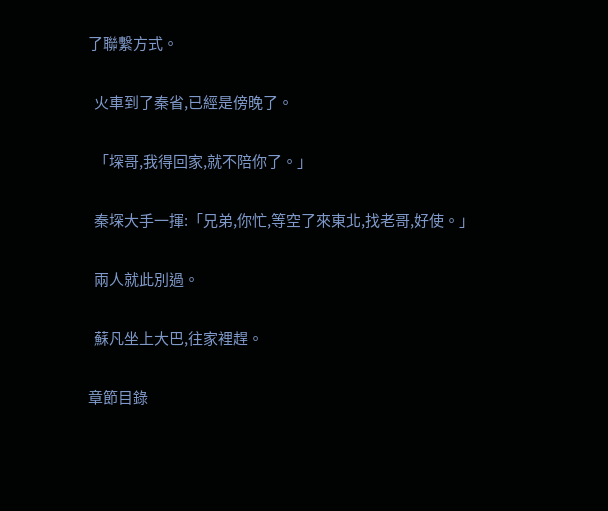了聯繫方式。

  火車到了秦省,已經是傍晚了。

  「堔哥,我得回家,就不陪你了。」

  秦堔大手一揮:「兄弟,你忙,等空了來東北,找老哥,好使。」

  兩人就此別過。

  蘇凡坐上大巴,往家裡趕。

章節目錄